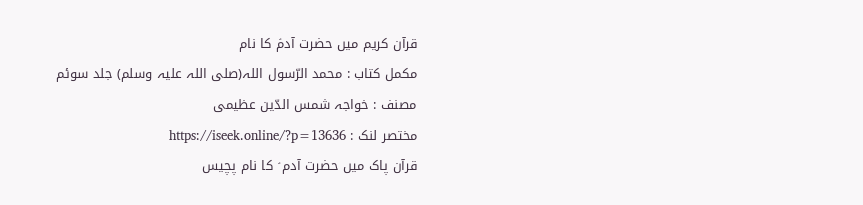قرآن كريم ميں حضرت آدمؑ کا نام
مکمل کتاب : محمد الرّسول اللہ(صلی اللہ علیہ وسلم) جلد سوئم
مصنف : خواجہ شمس الدّین عظیمی
مختصر لنک : https://iseek.online/?p=13636
قرآن پاک میں حضرت آدم ؑ کا نام پچیس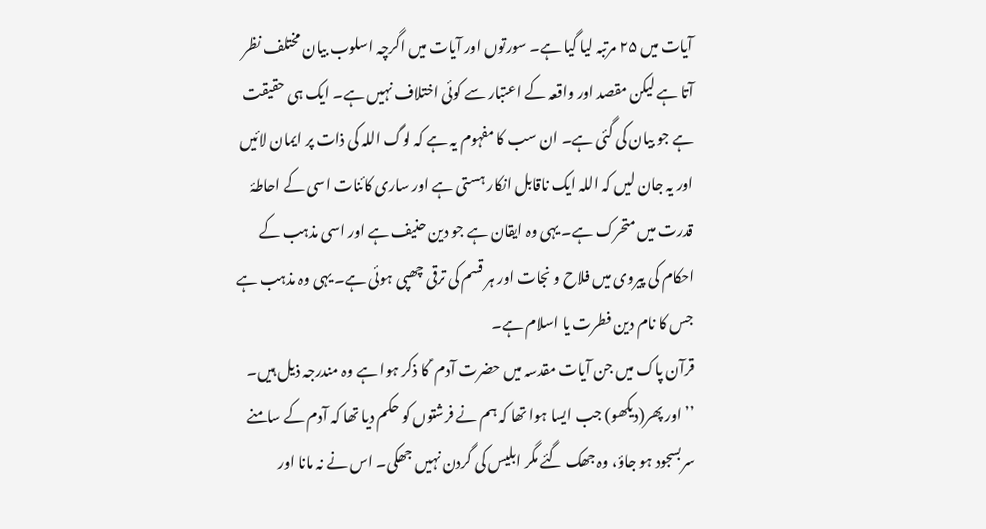آیات میں ۲۵ مرتبہ لیا گیا ہے۔ سورتوں اور آیات میں اگرچہ اسلوب بیان مختلف نظر آتا ہے لیکن مقصد اور واقعہ کے اعتبار سے کوئی اختلاف نہیں ہے۔ ایک ہی حقیقت ہے جو بیان کی گئی ہے۔ ان سب کا مفہوم یہ ہے کہ لوگ اللہ کی ذات پر ایمان لائیں اور یہ جان لیں کہ اللہ ایک ناقابل انکار ہستی ہے اور ساری کائنات اسی کے احاطۂ قدرت میں متحرک ہے۔ یہی وہ ایقان ہے جو دین حنیف ہے اور اسی مذہب کے احکام کی پیروی میں فلاح و نجات اور ہر قسم کی ترقی چھپی ہوئی ہے۔ یہی وہ مذہب ہے جس کا نام دین فطرت یا اسلام ہے۔
قرآن پاک میں جن آیات مقدسہ میں حضرت آدم ؑ کا ذکر ہوا ہے وہ مندرجہ ذیل ہیں۔
’’اور پھر(دیکھو) جب ایسا ہوا تھا کہ ہم نے فرشتوں کو حکم دیا تھا کہ آدم کے سامنے سربسجود ہو جاؤ، وہ جھک گئے مگر ابلیس کی گردن نہیں جھکی۔ اس نے نہ مانا اور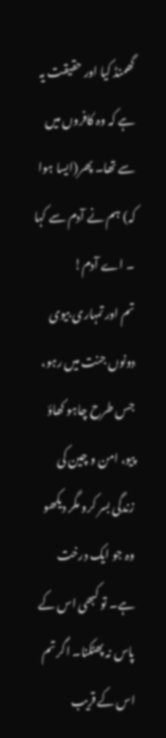گھمنڈ کیا اور حقیقت یہ ہے کہ وہ کافروں میں سے تھا۔ پھر(ایسا ہوا کہ) ہم نے آدم سے کہا ۔ اے آدم!
تم اور تمہاری بیوی دونوں جنت میں رہو، جس طرح چاہو کھاؤ پیو، امن و چین کی زندگی بسر کرو مگر دیکھو وہ جو ایک درخت ہے۔ تو کبھی اس کے پاس نہ پھٹکنا۔ اگر تم اس کے قریب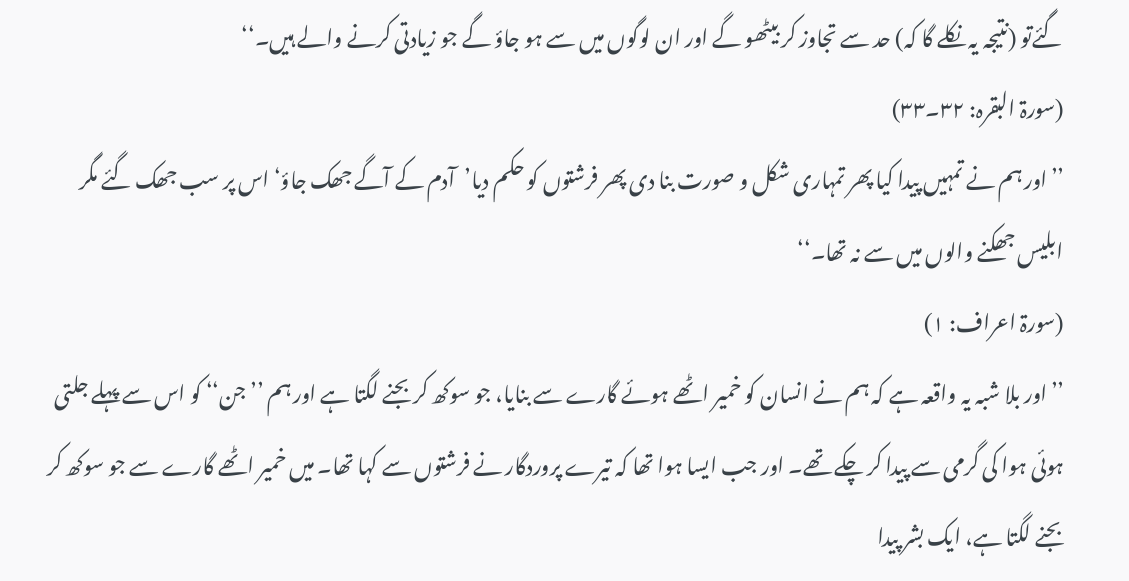گئےتو (نتیجہ یہ نکلے گا کہ) حد سے تجاوز کر بیٹھو گے اور ان لوگوں میں سے ہو جاؤ گے جو زیادتی کرنے والے ہیں۔‘‘
(سورۃ البقرہ: ۳۲۔۳۳)
’’اور ہم نے تمہیں پیدا کیا پھر تمہاری شکل و صورت بنا دی پھر فرشتوں کو حکم دیا’آدم کے آگے جھک جاؤ‘ اس پر سب جھک گئے مگر ابلیس جھکنے والوں میں سے نہ تھا۔‘‘
(سورۃ اعراف: ۱)
’’اور بلا شبہ یہ واقعہ ہے کہ ہم نے انسان کو خمیر اٹھے ہوئے گارے سے بنایا، جو سوکھ کر بجنے لگتا ہے اور ہم ’’جن‘‘ کو اس سے پہلے جلتی ہوئی ہوا کی گرمی سے پیدا کر چکے تھے۔ اور جب ایسا ہوا تھا کہ تیرے پروردگار نے فرشتوں سے کہا تھا۔ میں خمیر اٹھے گارے سے جو سوکھ کر بجنے لگتا ہے، ایک بشر پیدا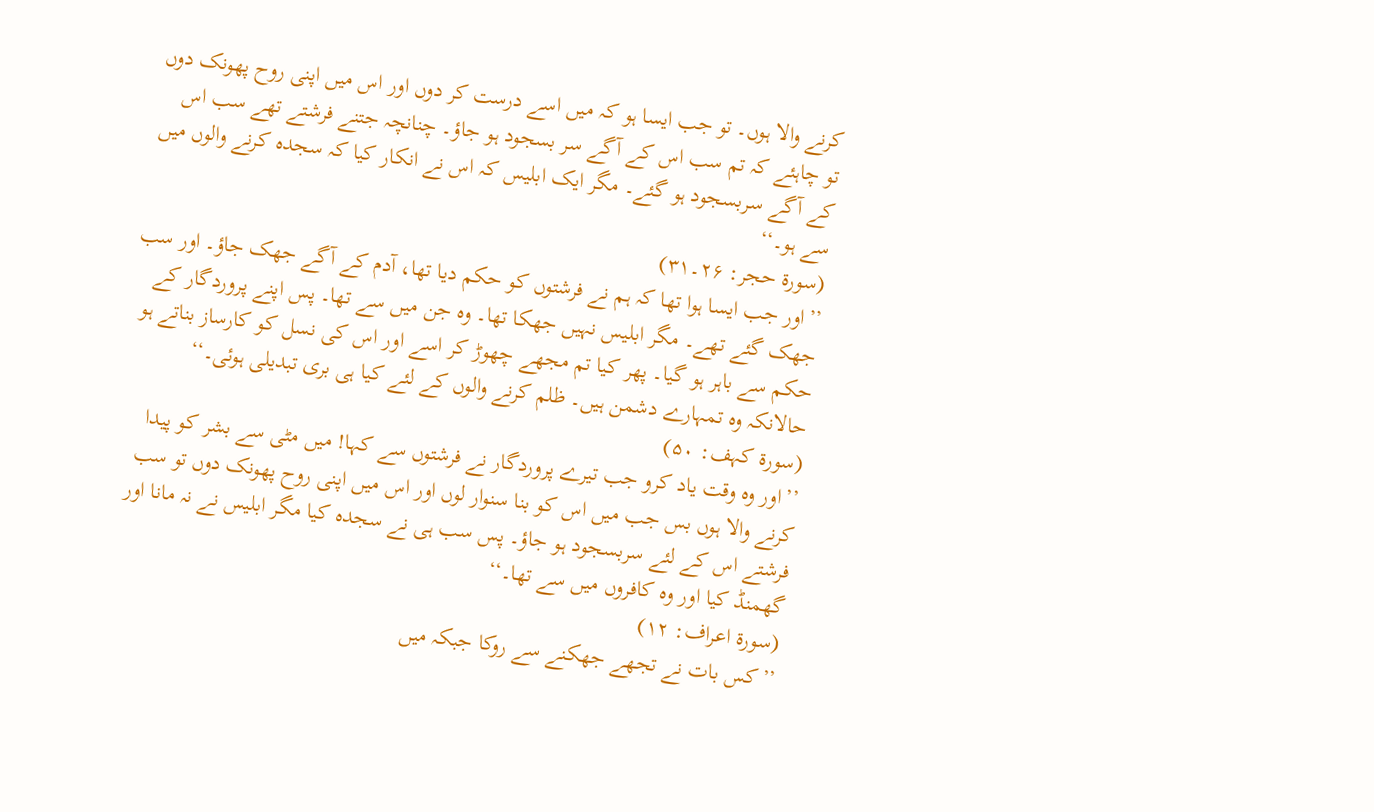کرنے والا ہوں۔ تو جب ایسا ہو کہ میں اسے درست کر دوں اور اس میں اپنی روح پھونک دوں تو چاہئے کہ تم سب اس کے آگے سر بسجود ہو جاؤ۔ چنانچہ جتنے فرشتے تھے سب اس کے آگے سربسجود ہو گئے۔ مگر ایک ابلیس کہ اس نے انکار کیا کہ سجدہ کرنے والوں میں سے ہو۔‘‘
(سورۃ حجر: ۲۶۔۳۱)
’’اور جب ایسا ہوا تھا کہ ہم نے فرشتوں کو حکم دیا تھا، آدم کے آگے جھک جاؤ۔ اور سب جھک گئے تھے۔ مگر ابلیس نہیں جھکا تھا۔ وہ جن میں سے تھا۔ پس اپنے پروردگار کے حکم سے باہر ہو گیا۔ پھر کیا تم مجھے چھوڑ کر اسے اور اس کی نسل کو کارساز بناتے ہو حالانکہ وہ تمہارے دشمن ہیں۔ ظلم کرنے والوں کے لئے کیا ہی بری تبدیلی ہوئی۔‘‘
(سورۃ کہف: ۵۰)
’’اور وہ وقت یاد کرو جب تیرے پروردگار نے فرشتوں سے کہا! میں مٹی سے بشر کو پیدا کرنے والا ہوں بس جب میں اس کو بنا سنوار لوں اور اس میں اپنی روح پھونک دوں تو سب فرشتے اس کے لئے سربسجود ہو جاؤ۔ پس سب ہی نے سجدہ کیا مگر ابلیس نے نہ مانا اور گھمنڈ کیا اور وہ کافروں میں سے تھا۔‘‘
(سورۃ اعراف: ۱۲)
’’کس بات نے تجھے جھکنے سے روکا جبکہ میں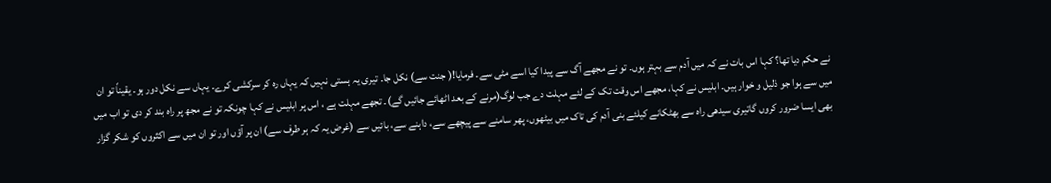نے حکم دیا تھا؟ کہا اس بات نے کہ میں آدم سے بہتر ہوں۔ تو نے مجھے آگ سے پیدا کیا اسے مٹی سے۔ فرمایا!( جنت سے) نکل جا۔ تیری یہ ہستی نہیں کہ یہاں رہ کر سرکشی کرے۔ یہاں سے نکل دور ہو۔ یقیناً تو ان میں سے ہوا جو ذلیل و خوار ہیں۔ ابلیس نے کہا، مجھے اس وقت تک کے لئے مہلت دے جب لوگ(مرنے کے بعد اٹھائے جائیں گے)۔ تجھے مہلت ہے ، اس پر ابلیس نے کہا چونکہ تو نے مجھ پر راہ بند کر دی تو اب میں بھی ایسا ضرور کروں گاتیری سیدھی راہ سے بھٹکانے کیلئے بنی آدم کی تاک میں بیٹھوں، پھر سامنے سے پیچھے سے، داہنے سے، بائیں سے (غرض یہ کہ ہر طرف سے) ان پر آؤں اور تو ان میں سے اکثروں کو شکر گزار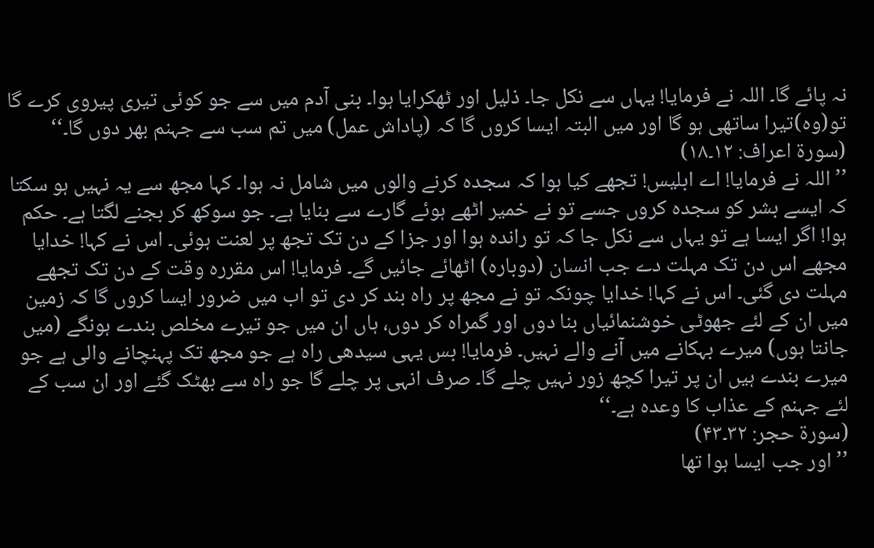نہ پائے گا۔ اللہ نے فرمایا! یہاں سے نکل جا۔ ذلیل اور ٹھکرایا ہوا۔ بنی آدم میں سے جو کوئی تیری پیروی کرے گا تو(وہ)تیرا ساتھی ہو گا اور میں البتہ ایسا کروں گا کہ (پاداش عمل) میں تم سب سے جہنم بھر دوں گا۔‘‘
(سورۃ اعراف: ۱۲۔۱۸)
’’اللہ نے فرمایا! اے ابلیس! تجھے کیا ہوا کہ سجدہ کرنے والوں میں شامل نہ ہوا۔ کہا مجھ سے یہ نہیں ہو سکتا کہ ایسے بشر کو سجدہ کروں جسے تو نے خمیر اٹھے ہوئے گارے سے بنایا ہے۔ جو سوکھ کر بجنے لگتا ہے۔ حکم ہوا! اگر ایسا ہے تو یہاں سے نکل جا کہ تو راندہ ہوا اور جزا کے دن تک تجھ پر لعنت ہوئی۔ اس نے کہا! خدایا مجھے اس دن تک مہلت دے جب انسان (دوبارہ) اٹھائے جائیں گے۔ فرمایا! اس مقررہ وقت کے دن تک تجھے مہلت دی گئی۔ اس نے کہا! خدایا چونکہ تو نے مجھ پر راہ بند کر دی تو اب میں ضرور ایسا کروں گا کہ زمین میں ان کے لئے جھوٹی خوشنمائیاں بنا دوں اور گمراہ کر دوں، ہاں ان میں جو تیرے مخلص بندے ہونگے (میں جانتا ہوں) میرے بہکانے میں آنے والے نہیں۔ فرمایا! بس یہی سیدھی راہ ہے جو مجھ تک پہنچانے والی ہے جو میرے بندے ہیں ان پر تیرا کچھ زور نہیں چلے گا۔ صرف انہی پر چلے گا جو راہ سے بھٹک گئے اور ان سب کے لئے جہنم کے عذاب کا وعدہ ہے۔‘‘
(سورۃ حجر: ۳۲۔۴۳)
’’اور جب ایسا ہوا تھا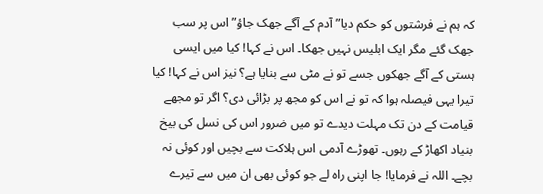کہ ہم نے فرشتوں کو حکم دیا” آدم کے آگے جھک جاؤ” اس پر سب جھک گئے مگر ایک ابلیس نہیں جھکا۔ اس نے کہا! کیا میں ایسی ہستی کے آگے جھکوں جسے تو نے مٹی سے بنایا ہے؟ نیز اس نے کہا! کیا تیرا یہی فیصلہ ہوا کہ تو نے اس کو مجھ پر بڑائی دی؟ اگر تو مجھے قیامت کے دن تک مہلت دیدے تو میں ضرور اس کی نسل کی بیخ بنیاد اکھاڑ کے رہوں۔ تھوڑے آدمی اس ہلاکت سے بچیں اور کوئی نہ بچے۔ اللہ نے فرمایا! جا اپنی راہ لے جو کوئی بھی ان میں سے تیرے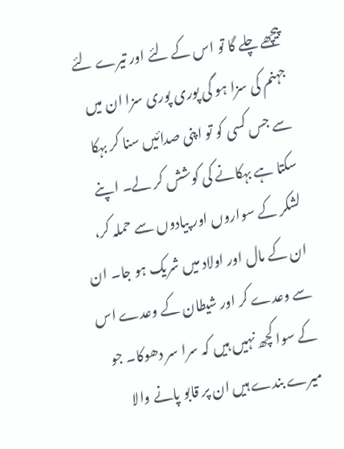پیچھے چلے گا تو اس کے لئے اور تیرے لئے جہنم کی سزا ہو گی پوری پوری سزا ان میں سے جس کسی کو تو اپنی صدائیں سنا کر بہکا سکتا ہے بہکانے کی کوشش کر لے۔ اپنے لشکر کے سواروں اور پیادوں سے حملہ کر، ان کے مال اور اولاد میں شریک ہو جا۔ ان سے وعدے کر اور شیطان کے وعدے اس کے سوا کچھ نہیں ہیں کہ سرا سر دھوکا۔ جو میرے بندے ہیں ان پر قابو پانے والا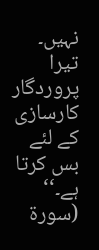نہیں۔ تیرا پروردگار کارسازی کے لئے بس کرتا ہے۔‘‘
(سورۃ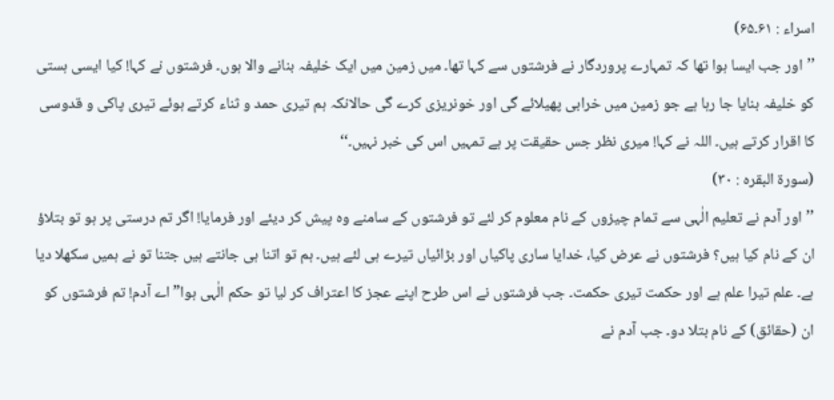اسراء : ۶۱۔۶۵)
’’اور جب ایسا ہوا تھا کہ تمہارے پروردگار نے فرشتوں سے کہا تھا۔ میں زمین میں ایک خلیفہ بنانے والا ہوں۔ فرشتوں نے کہا! کیا ایسی ہستی کو خلیفہ بنایا جا رہا ہے جو زمین میں خرابی پھیلائے گی اور خونریزی کرے گی حالانکہ ہم تیری حمد و ثناء کرتے ہوئے تیری پاکی و قدوسی کا اقرار کرتے ہیں۔ اللہ نے کہا! میری نظر جس حقیقت پر ہے تمہیں اس کی خبر نہیں۔‘‘
(سورۃ البقرہ : ۳۰)
’’اور آدم نے تعلیم الٰہی سے تمام چیزوں کے نام معلوم کر لئے تو فرشتوں کے سامنے وہ پیش کر دیئے اور فرمایا! اگر تم درستی پر ہو تو بتلاؤ ان کے نام کیا ہیں؟ فرشتوں نے عرض کیا، خدایا ساری پاکیاں اور بڑائیاں تیرے ہی لئے ہیں۔ ہم تو اتنا ہی جانتے ہیں جتنا تو نے ہمیں سکھلا دیا ہے۔ علم تیرا علم ہے اور حکمت تیری حکمت۔ جب فرشتوں نے اس طرح اپنے عجز کا اعتراف کر لیا تو حکم الٰہی ہوا”اے آدم! تم فرشتوں کو ان (حقائق) کے نام بتلا دو۔ جب آدم نے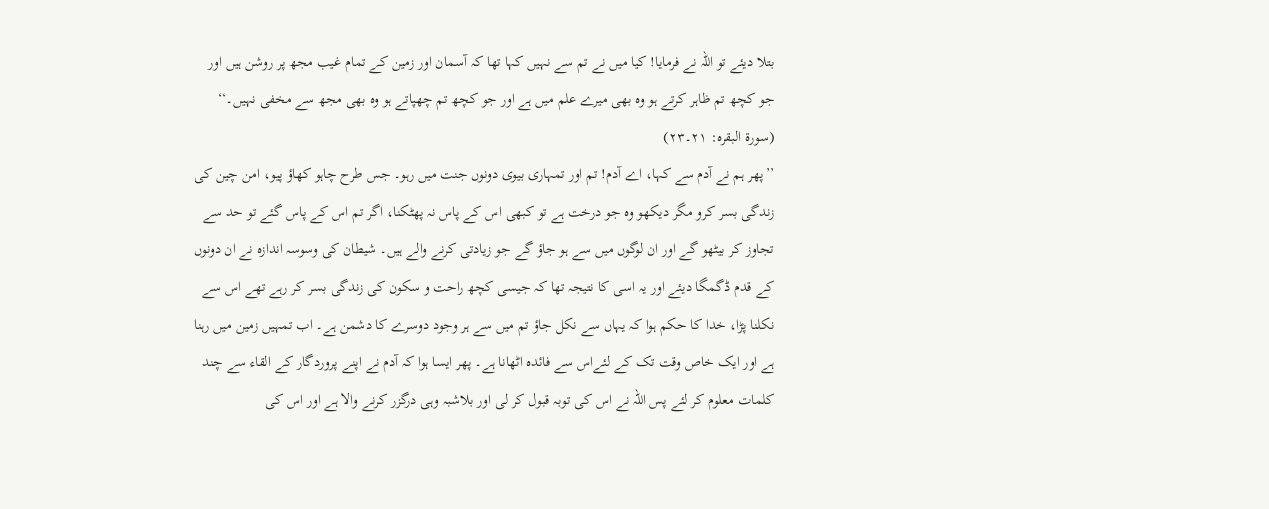بتلا دیئے تو اللہ نے فرمایا! کیا میں نے تم سے نہیں کہا تھا کہ آسمان اور زمین کے تمام غیب مجھ پر روشن ہیں اور جو کچھ تم ظاہر کرتے ہو وہ بھی میرے علم میں ہے اور جو کچھ تم چھپاتے ہو وہ بھی مجھ سے مخفی نہیں۔‘‘
(سورۃ البقرہ: ۲۱۔۲۳)
’’پھر ہم نے آدم سے کہا، اے آدم! تم اور تمہاری بیوی دونوں جنت میں رہو۔ جس طرح چاہو کھاؤ پیو، امن چین کی زندگی بسر کرو مگر دیکھو وہ جو درخت ہے تو کبھی اس کے پاس نہ پھٹکنا، اگر تم اس کے پاس گئے تو حد سے تجاوز کر بیٹھو گے اور ان لوگوں میں سے ہو جاؤ گے جو زیادتی کرنے والے ہیں۔ شیطان کی وسوسہ اندازہ نے ان دونوں کے قدم ڈگمگا دیئے اور یہ اسی کا نتیجہ تھا کہ جیسی کچھ راحت و سکون کی زندگی بسر کر رہے تھے اس سے نکلنا پڑا، خدا کا حکم ہوا کہ یہاں سے نکل جاؤ تم میں سے ہر وجود دوسرے کا دشمن ہے۔ اب تمہیں زمین میں رہنا ہے اور ایک خاص وقت تک کے لئےاس سے فائدہ اٹھانا ہے۔ پھر ایسا ہوا کہ آدم نے اپنے پروردگار کے القاء سے چند کلمات معلوم کر لئے پس اللہ نے اس کی توبہ قبول کر لی اور بلاشبہ وہی درگزر کرنے والا ہے اور اس کی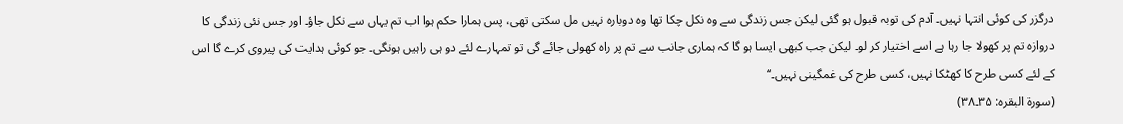درگزر کی کوئی انتہا نہیں۔ آدم کی توبہ قبول ہو گئی لیکن جس زندگی سے وہ نکل چکا تھا وہ دوبارہ نہیں مل سکتی تھی، پس ہمارا حکم ہوا اب تم یہاں سے نکل جاؤ۔ اور جس نئی زندگی کا دروازہ تم پر کھولا جا رہا ہے اسے اختیار کر لو۔ لیکن جب کبھی ایسا ہو گا کہ ہماری جانب سے تم پر راہ کھولی جائے گی تو تمہارے لئے دو ہی راہیں ہونگی۔ جو کوئی ہدایت کی پیروی کرے گا اس کے لئے کسی طرح کا کھٹکا نہیں، کسی طرح کی غمگینی نہیں۔‘‘
(سورۃ البقرہ: ۳۵۔۳۸)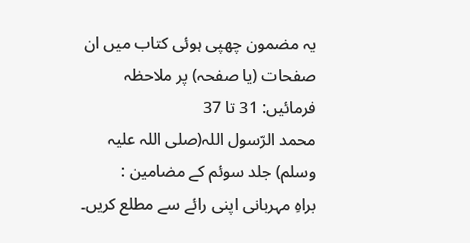یہ مضمون چھپی ہوئی کتاب میں ان صفحات (یا صفحہ) پر ملاحظہ فرمائیں: 31 تا 37
محمد الرّسول اللہ(صلی اللہ علیہ وسلم) جلد سوئم کے مضامین :
براہِ مہربانی اپنی رائے سے مطلع کریں۔